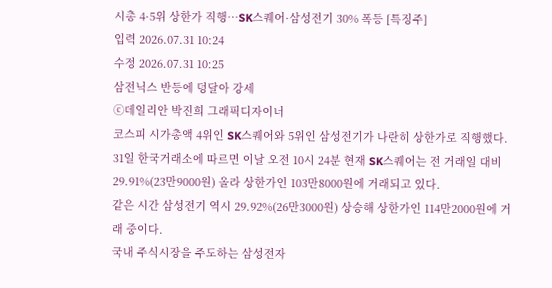시총 4·5위 상한가 직행…SK스퀘어·삼성전기 30% 폭등 [특징주]
입력 2026.07.31 10:24
수정 2026.07.31 10:25
삼전닉스 반등에 덩달아 강세
ⓒ데일리안 박진희 그래픽디자이너
코스피 시가총액 4위인 SK스퀘어와 5위인 삼성전기가 나란히 상한가로 직행했다.
31일 한국거래소에 따르면 이날 오전 10시 24분 현재 SK스퀘어는 전 거래일 대비 29.91%(23만9000원) 올라 상한가인 103만8000원에 거래되고 있다.
같은 시간 삼성전기 역시 29.92%(26만3000원) 상승해 상한가인 114만2000원에 거래 중이다.
국내 주식시장을 주도하는 삼성전자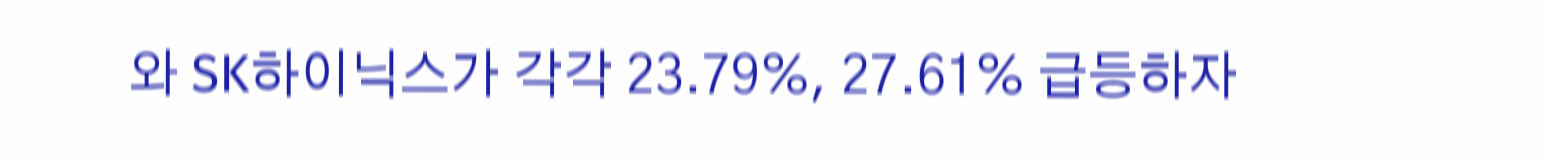와 SK하이닉스가 각각 23.79%, 27.61% 급등하자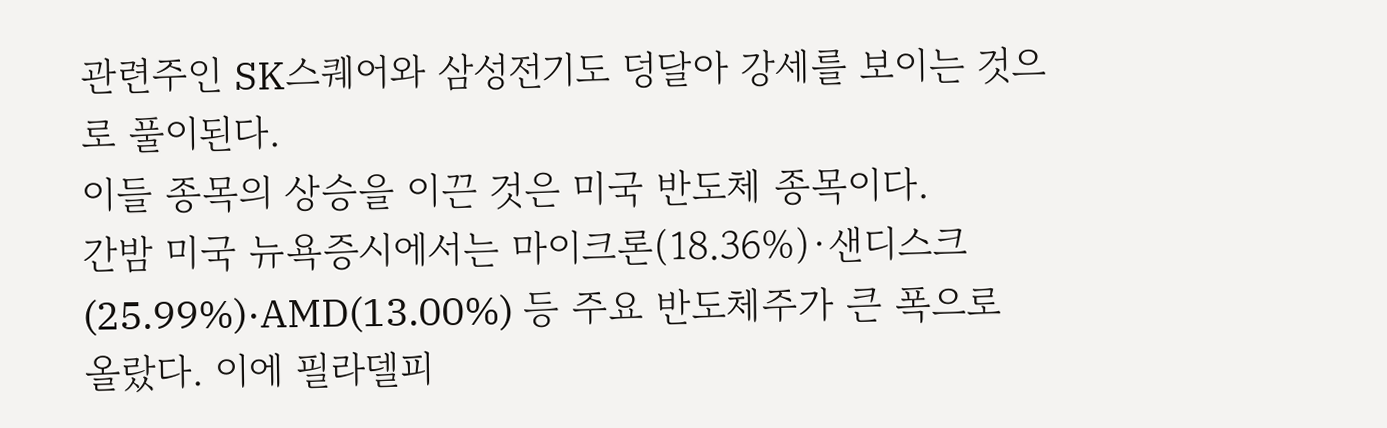관련주인 SK스퀘어와 삼성전기도 덩달아 강세를 보이는 것으로 풀이된다.
이들 종목의 상승을 이끈 것은 미국 반도체 종목이다.
간밤 미국 뉴욕증시에서는 마이크론(18.36%)·샌디스크(25.99%)·AMD(13.00%) 등 주요 반도체주가 큰 폭으로 올랐다. 이에 필라델피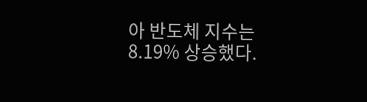아 반도체 지수는 8.19% 상승했다.